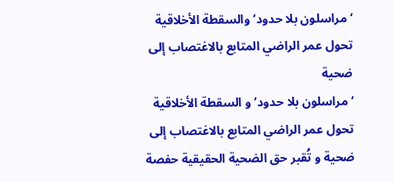‘مراسلون بلا حدود’ والسقطة الأخلاقية تحول عمر الراضي المتابع بالاغتصاب إلى ضحية
‘مراسلون بلا حدود’ و السقطة الأخلاقية تحول عمر الراضي المتابع بالاغتصاب إلى ضحية و تُقبر حق الضحية الحقيقية حفصة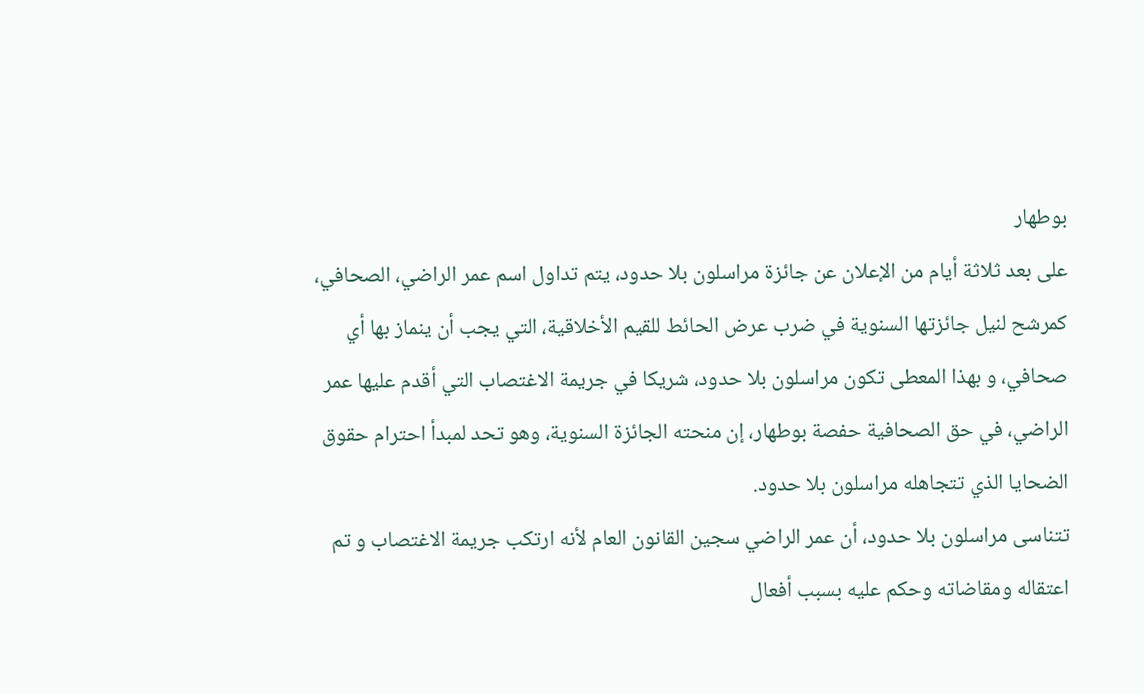بوطهار
على بعد ثلاثة أيام من الإعلان عن جائزة مراسلون بلا حدود، يتم تداول اسم عمر الراضي، الصحافي، كمرشح لنيل جائزتها السنوية في ضرب عرض الحائط للقيم الأخلاقية، التي يجب أن ينماز بها أي صحافي، و بهذا المعطى تكون مراسلون بلا حدود، شريكا في جريمة الاغتصاب التي أقدم عليها عمر الراضي، في حق الصحافية حفصة بوطهار، إن منحته الجائزة السنوية، وهو تحد لمبدأ احترام حقوق الضحايا الذي تتجاهله مراسلون بلا حدود.
تتناسى مراسلون بلا حدود، أن عمر الراضي سجين القانون العام لأنه ارتكب جريمة الاغتصاب و تم اعتقاله ومقاضاته وحكم عليه بسبب أفعال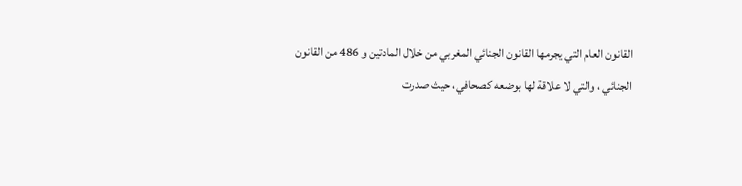القانون العام التي يجرمها القانون الجنائي المغربي من خلال المادتين و 486 من القانون الجنائي ، والتي لا علاقة لها بوضعه كصحافي، حيث صدرت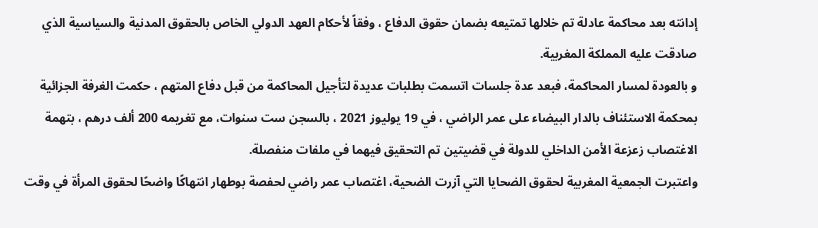إدانته بعد محاكمة عادلة تم خلالها تمتيعه بضمان حقوق الدفاع ، وفقاً لأحكام العهد الدولي الخاص بالحقوق المدنية والسياسية الذي صادقت عليه المملكة المغربية.
و بالعودة لمسار المحاكمة، فبعد عدة جلسات اتسمت بطلبات عديدة لتأجيل المحاكمة من قبل دفاع المتهم ، حكمت الغرفة الجزائية بمحكمة الاستئناف بالدار البيضاء على عمر الراضي ، في 19 يوليوز 2021 ، بالسجن ست سنوات، مع تغريمه 200 ألف درهم ، بتهمة الاغتصاب زعزعة الأمن الداخلي للدولة في قضيتين تم التحقيق فيهما في ملفات منفصلة.
واعتبرت الجمعية المغربية لحقوق الضحايا التي آزرت الضحية، اغتصاب عمر راضي لحفصة بوطهار انتهاكًا واضحًا لحقوق المرأة في وقت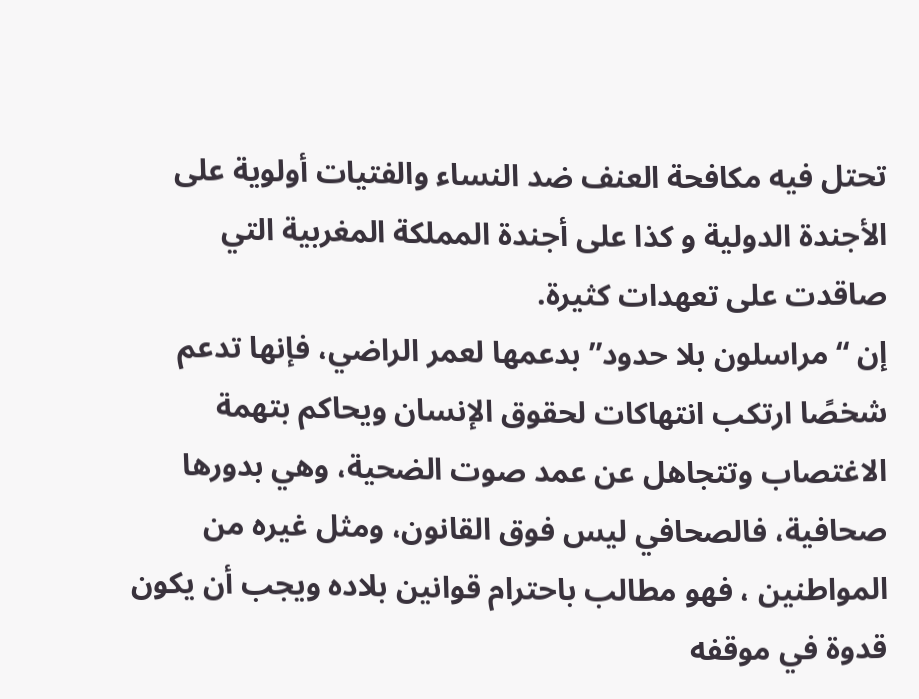تحتل فيه مكافحة العنف ضد النساء والفتيات أولوية على الأجندة الدولية و كذا على أجندة المملكة المغربية التي صاقدت على تعهدات كثيرة.
إن “مراسلون بلا حدود” بدعمها لعمر الراضي، فإنها تدعم شخصًا ارتكب انتهاكات لحقوق الإنسان ويحاكم بتهمة الاغتصاب وتتجاهل عن عمد صوت الضحية، وهي بدورها صحافية، فالصحافي ليس فوق القانون، ومثل غيره من المواطنين ، فهو مطالب باحترام قوانين بلاده ويجب أن يكون قدوة في موقفه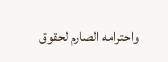واحترامه الصارم لحقوق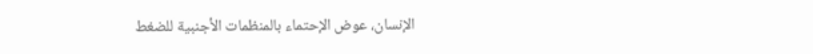الإنسان، عوض الإحتماء بالمنظمات الأجنبية للضغط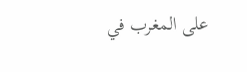على المغرب في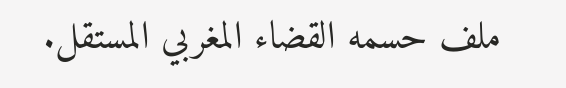ملف حسمه القضاء المغربي المستقل.